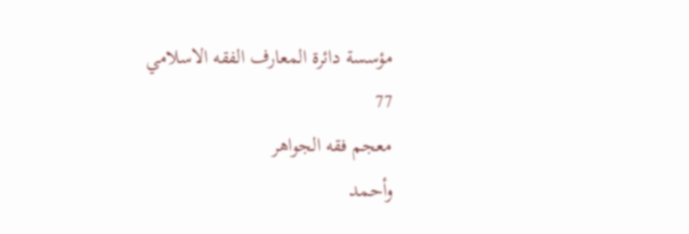مؤسسة دائرة المعارف الفقه الاسلامي
77
معجم فقه الجواهر
وأحمد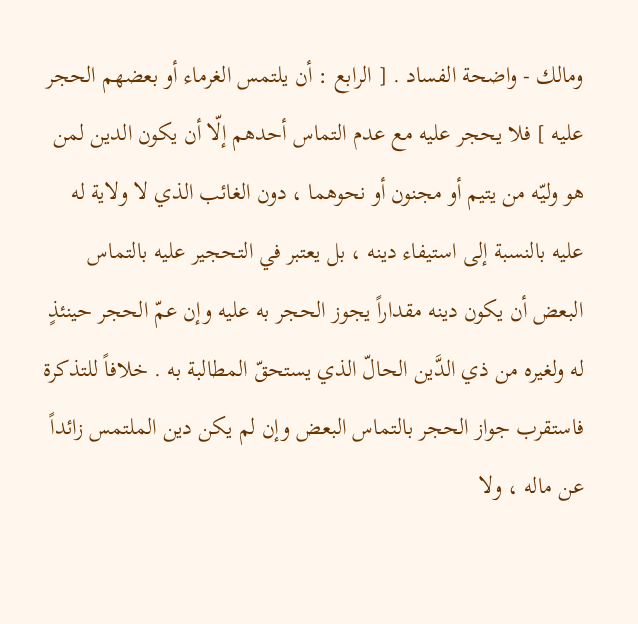ومالك - واضحة الفساد . [ الرابع : أن يلتمس الغرماء أو بعضهم الحجر عليه ] فلا يحجر عليه مع عدم التماس أحدهم إلّا أن يكون الدين لمن هو وليّه من يتيم أو مجنون أو نحوهما ، دون الغائب الذي لا ولاية له عليه بالنسبة إلى استيفاء دينه ، بل يعتبر في التحجير عليه بالتماس البعض أن يكون دينه مقداراً يجوز الحجر به عليه وإن عمّ الحجر حينئذٍ له ولغيره من ذي الدَّين الحالّ الذي يستحقّ المطالبة به . خلافاً للتذكرة فاستقرب جواز الحجر بالتماس البعض وإن لم يكن دين الملتمس زائداً عن ماله ، ولا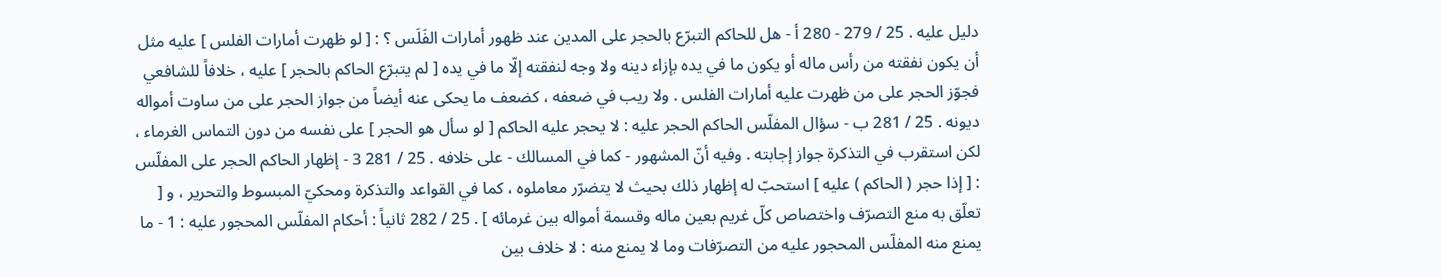دليل عليه . 25 / 279 - 280 أ - هل للحاكم التبرّع بالحجر على المدين عند ظهور أمارات الفَلَس ؟ : [ لو ظهرت أمارات الفلس ] عليه مثل أن يكون نفقته من رأس ماله أو يكون ما في يده بإزاء دينه ولا وجه لنفقته إلّا ما في يده [ لم يتبرّع الحاكم بالحجر ] عليه ، خلافاً للشافعي فجوّز الحجر على من ظهرت عليه أمارات الفلس . ولا ريب في ضعفه ، كضعف ما يحكى عنه أيضاً من جواز الحجر على من ساوت أمواله ديونه . 25 / 281 ب - سؤال المفلّس الحاكم الحجر عليه : لا يحجر عليه الحاكم [ لو سأل هو الحجر ] على نفسه من دون التماس الغرماء ، لكن استقرب في التذكرة جواز إجابته . وفيه أنّ المشهور - كما في المسالك - على خلافه . 25 / 281 3 - إظهار الحاكم الحجر على المفلّس : [ إذا حجر ( الحاكم ) عليه ] استحبّ له إظهار ذلك بحيث لا يتضرّر معاملوه ، كما في القواعد والتذكرة ومحكيّ المبسوط والتحرير ، و [ تعلّق به منع التصرّف واختصاص كلّ غريم بعين ماله وقسمة أمواله بين غرمائه ] . 25 / 282 ثانياً : أحكام المفلّس المحجور عليه : 1 - ما يمنع منه المفلّس المحجور عليه من التصرّفات وما لا يمنع منه : لا خلاف بين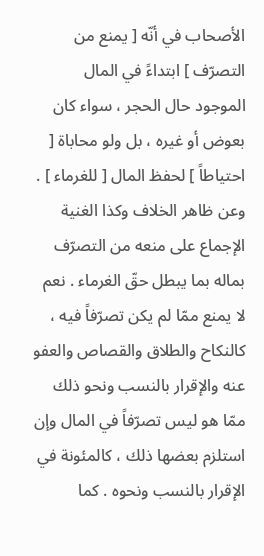الأصحاب في أنّه [ يمنع من التصرّف ] ابتداءً في المال الموجود حال الحجر ، سواء كان بعوض أو غيره ، بل ولو محاباة [ احتياطاً ] لحفظ المال [ للغرماء ] . وعن ظاهر الخلاف وكذا الغنية الإجماع على منعه من التصرّف بماله بما يبطل حقّ الغرماء . نعم لا يمنع ممّا لم يكن تصرّفاً فيه ، كالنكاح والطلاق والقصاص والعفو عنه والإقرار بالنسب ونحو ذلك ممّا هو ليس تصرّفاً في المال وإن استلزم بعضها ذلك ، كالمئونة في الإقرار بالنسب ونحوه . كما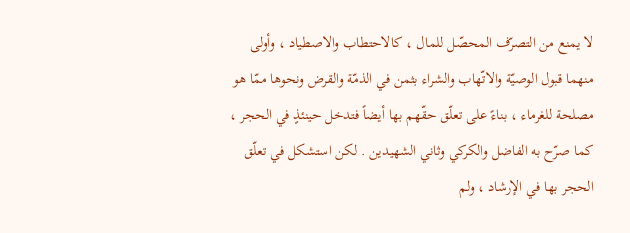لا يمنع من التصرّف المحصّل للمال ، كالاحتطاب والاصطياد ، وأولى منهما قبول الوصيّة والاتّهاب والشراء بثمن في الذمّة والقرض ونحوها ممّا هو مصلحة للغرماء ، بناءً على تعلّق حقّهم بها أيضاً فتدخل حينئذٍ في الحجر ، كما صرّح به الفاضل والكركي وثاني الشهيدين . لكن استشكل في تعلّق الحجر بها في الإرشاد ، ولم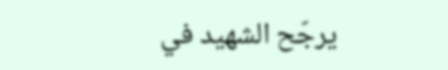يرجّح الشهيد في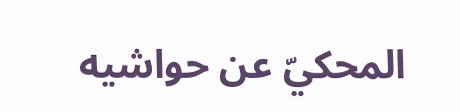المحكيّ عن حواشيه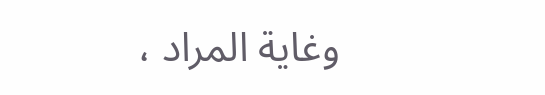وغاية المراد ،